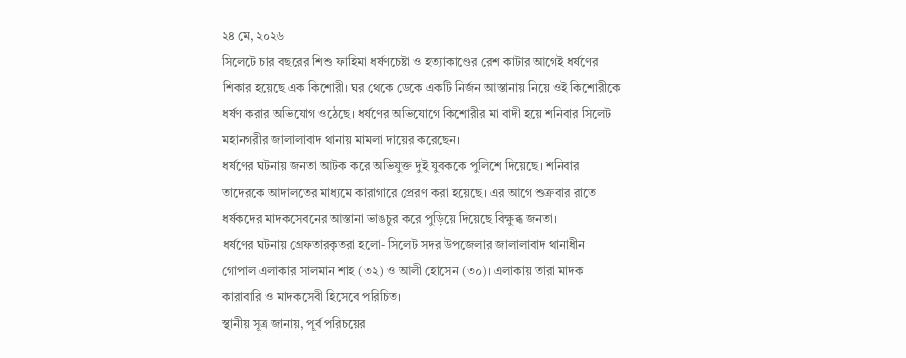২৪ মে, ২০২৬
সিলেটে চার বছরের শিশু ফাহিমা ধর্ষণচেষ্টা ও হত্যাকাণ্ডের রেশ কাটার আগেই ধর্ষণের শিকার হয়েছে এক কিশোরী। ঘর থেকে ডেকে একটি নির্জন আস্তানায় নিয়ে ওই কিশোরীকে ধর্ষণ করার অভিযোগ ওঠেছে। ধর্ষণের অভিযোগে কিশোরীর মা বাদী হয়ে শনিবার সিলেট মহানগরীর জালালাবাদ থানায় মামলা দায়ের করেছেন।
ধর্ষণের ঘটনায় জনতা আটক করে অভিযুক্ত দুই যুবককে পুলিশে দিয়েছে। শনিবার তাদেরকে আদালতের মাধ্যমে কারাগারে প্রেরণ করা হয়েছে। এর আগে শুক্রবার রাতে ধর্ষকদের মাদকসেবনের আস্তানা ভাঙচুর করে পুড়িয়ে দিয়েছে বিক্ষুব্ধ জনতা।
ধর্ষণের ঘটনায় গ্রেফতারকৃতরা হলো- সিলেট সদর উপজেলার জালালাবাদ থানাধীন গোপাল এলাকার সালমান শাহ (৩২) ও আলী হোসেন (৩০)। এলাকায় তারা মাদক কারাবারি ও মাদকসেবী হিসেবে পরিচিত।
স্থানীয় সূত্র জানায়, পূর্ব পরিচয়ের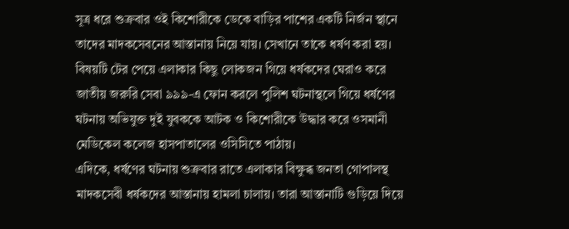সূত্র ধরে শুক্রবার ওই কিশোরীকে ডেকে বাড়ির পাশের একটি নির্জন স্থানে তাদের মাদকসেবনের আস্তানায় নিয়ে যায়। সেখানে তাকে ধর্ষণ করা হয়। বিষয়টি টের পেয়ে এলাকার কিছু লোকজন গিয়ে ধর্ষকদের ঘেরাও করে জাতীয় জরুরি সেবা ৯৯৯-এ ফোন করলে পুলিশ ঘটনাস্থলে গিয়ে ধর্ষণের ঘটনায় অভিযুক্ত দুই যুবককে আটক ও কিশোরীকে উদ্ধার করে ওসমানী মেডিকেল কলেজ হাসপাতালের ওসিসিতে পাঠায়।
এদিকে, ধর্ষণের ঘটনায় শুক্রবার রাতে এলাকার বিক্ষুব্ধ জনতা গোপালস্থ মাদকসেবী ধর্ষকদের আস্তানায় হামলা চালায়। তারা আস্তানাটি গুড়িয়ে দিয়ে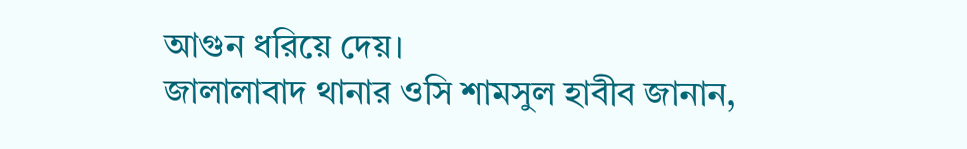আগুন ধরিয়ে দেয়।
জালালাবাদ থানার ওসি শামসুল হাবীব জানান,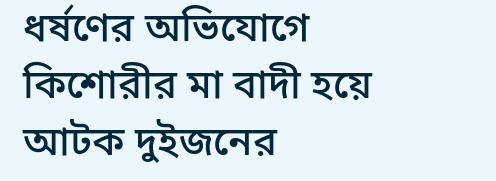ধর্ষণের অভিযোগে কিশোরীর মা বাদী হয়ে আটক দুইজনের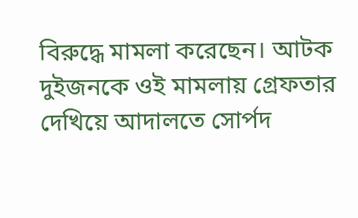বিরুদ্ধে মামলা করেছেন। আটক দুইজনকে ওই মামলায় গ্রেফতার দেখিয়ে আদালতে সোর্পদ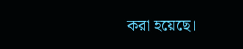করা হয়েছে।